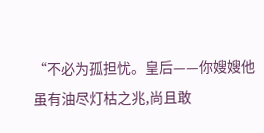“不必为孤担忧。皇后——你嫂嫂他虽有油尽灯枯之兆,尚且敢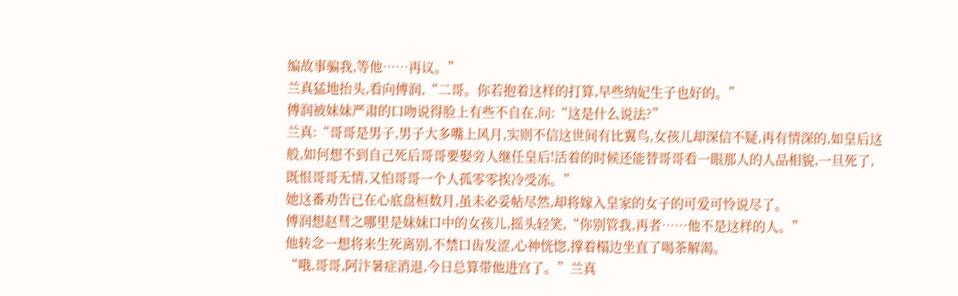编故事骗我,等他……再议。”
兰真猛地抬头,看向傅润,“二哥。你若抱着这样的打算,早些纳妃生子也好的。”
傅润被妹妹严肃的口吻说得脸上有些不自在,问:“这是什么说法?”
兰真:“哥哥是男子,男子大多嘴上风月,实则不信这世间有比翼鸟,女孩儿却深信不疑,再有情深的,如皇后这般,如何想不到自己死后哥哥要娶旁人继任皇后!活着的时候还能替哥哥看一眼那人的人品相貌,一旦死了,既恨哥哥无情,又怕哥哥一个人孤零零挨冷受冻。”
她这番劝告已在心底盘桓数月,虽未必妥帖尽然,却将嫁入皇家的女子的可爱可怜说尽了。
傅润想赵彗之哪里是妹妹口中的女孩儿,摇头轻笑,“你别管我,再者……他不是这样的人。”
他转念一想将来生死离别,不禁口齿发涩,心神恍惚,撑着榻边坐直了喝茶解渴。
“哦,哥哥,阿汴暑症消退,今日总算带他进宫了。”兰真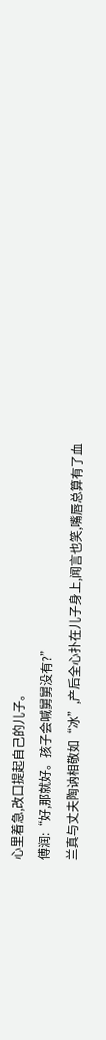心里着急,改口提起自己的儿子。
傅润:“好,那就好。孩子会喊舅舅没有?”
兰真与丈夫陶讷相敬如“冰”,产后全心扑在儿子身上,闻言也笑,嘴唇总算有了血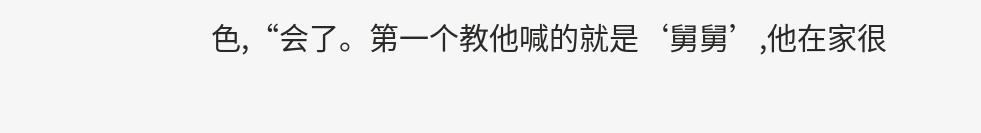色,“会了。第一个教他喊的就是‘舅舅’,他在家很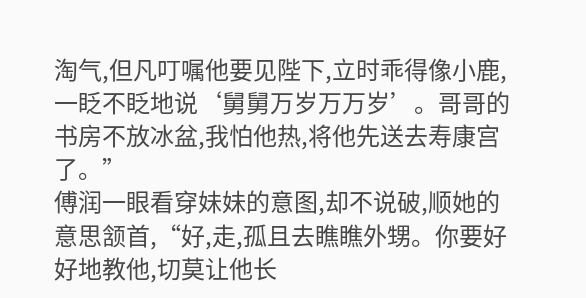淘气,但凡叮嘱他要见陛下,立时乖得像小鹿,一眨不眨地说‘舅舅万岁万万岁’。哥哥的书房不放冰盆,我怕他热,将他先送去寿康宫了。”
傅润一眼看穿妹妹的意图,却不说破,顺她的意思颔首,“好,走,孤且去瞧瞧外甥。你要好好地教他,切莫让他长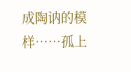成陶讷的模样……孤上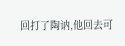回打了陶讷,他回去可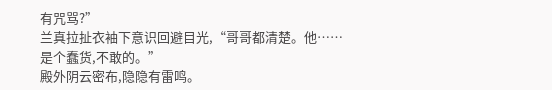有咒骂?”
兰真拉扯衣袖下意识回避目光,“哥哥都清楚。他……是个蠢货,不敢的。”
殿外阴云密布,隐隐有雷鸣。